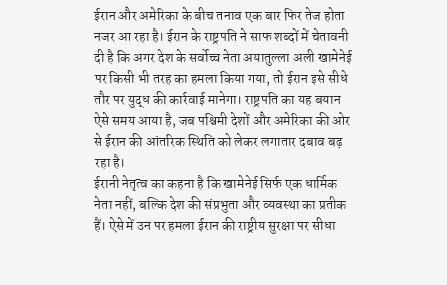ईरान और अमेरिका के बीच तनाव एक बार फिर तेज होता नजर आ रहा है। ईरान के राष्ट्रपति ने साफ शब्दों में चेतावनी दी है कि अगर देश के सर्वोच्च नेता अयातुल्ला अली खामेनेई पर किसी भी तरह का हमला किया गया, तो ईरान इसे सीधे तौर पर युद्ध की कार्रवाई मानेगा। राष्ट्रपति का यह बयान ऐसे समय आया है, जब पश्चिमी देशों और अमेरिका की ओर से ईरान की आंतरिक स्थिति को लेकर लगातार दबाव बढ़ रहा है।
ईरानी नेतृत्व का कहना है कि खामेनेई सिर्फ एक धार्मिक नेता नहीं, बल्कि देश की संप्रभुता और व्यवस्था का प्रतीक हैं। ऐसे में उन पर हमला ईरान की राष्ट्रीय सुरक्षा पर सीधा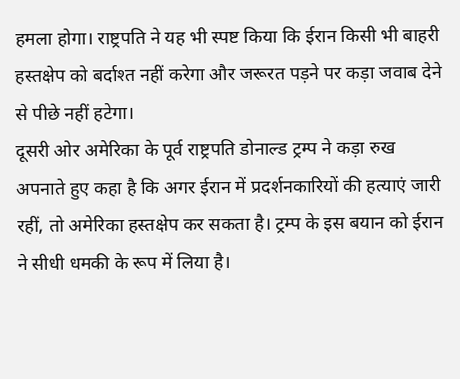हमला होगा। राष्ट्रपति ने यह भी स्पष्ट किया कि ईरान किसी भी बाहरी हस्तक्षेप को बर्दाश्त नहीं करेगा और जरूरत पड़ने पर कड़ा जवाब देने से पीछे नहीं हटेगा।
दूसरी ओर अमेरिका के पूर्व राष्ट्रपति डोनाल्ड ट्रम्प ने कड़ा रुख अपनाते हुए कहा है कि अगर ईरान में प्रदर्शनकारियों की हत्याएं जारी रहीं, तो अमेरिका हस्तक्षेप कर सकता है। ट्रम्प के इस बयान को ईरान ने सीधी धमकी के रूप में लिया है।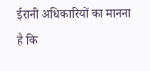ईरानी अधिकारियों का मानना है कि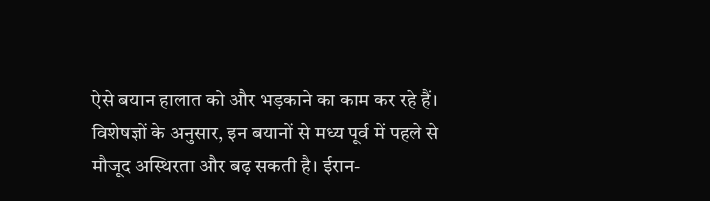ऐसे बयान हालात को और भड़काने का काम कर रहे हैं।
विशेषज्ञों के अनुसार, इन बयानों से मध्य पूर्व में पहले से मौजूद अस्थिरता और बढ़ सकती है। ईरान-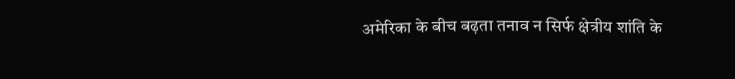अमेरिका के बीच बढ़ता तनाव न सिर्फ क्षेत्रीय शांति के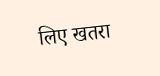लिए खतरा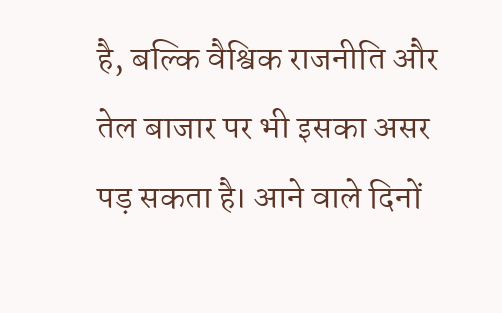है, बल्कि वैश्विक राजनीति और तेल बाजार पर भी इसका असर पड़ सकता है। आने वाले दिनों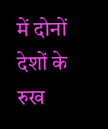में दोनों देशों के रुख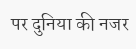पर दुनिया की नजर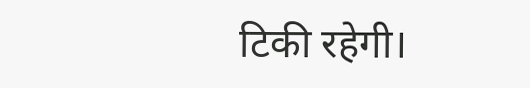टिकी रहेगी।